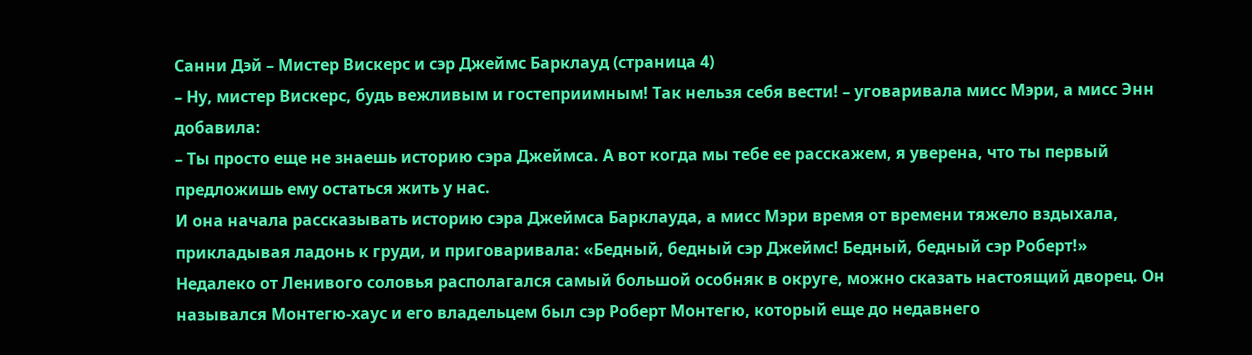Санни Дэй – Мистер Вискерс и сэр Джеймс Барклауд (страница 4)
– Ну, мистер Вискерс, будь вежливым и гостеприимным! Так нельзя себя вести! – уговаривала мисс Мэри, а мисс Энн добавила:
– Ты просто еще не знаешь историю сэра Джеймса. А вот когда мы тебе ее расскажем, я уверена, что ты первый предложишь ему остаться жить у нас.
И она начала рассказывать историю сэра Джеймса Барклауда, а мисс Мэри время от времени тяжело вздыхала, прикладывая ладонь к груди, и приговаривала: «Бедный, бедный сэр Джеймс! Бедный, бедный сэр Роберт!»
Недалеко от Ленивого соловья располагался самый большой особняк в округе, можно сказать настоящий дворец. Он назывался Монтегю-хаус и его владельцем был сэр Роберт Монтегю, который еще до недавнего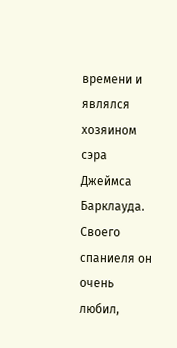времени и являлся хозяином сэра Джеймса Барклауда. Своего спаниеля он очень любил,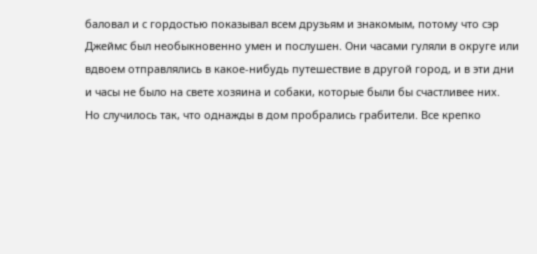баловал и с гордостью показывал всем друзьям и знакомым, потому что сэр Джеймс был необыкновенно умен и послушен. Они часами гуляли в округе или вдвоем отправлялись в какое-нибудь путешествие в другой город, и в эти дни и часы не было на свете хозяина и собаки, которые были бы счастливее них.
Но случилось так, что однажды в дом пробрались грабители. Все крепко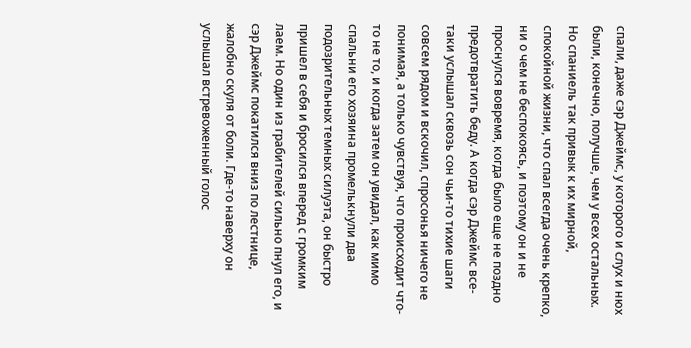спали, даже сэр Джеймс, у которого и слух и нюх были, конечно, получше, чем у всех остальных. Но спаниель так привык к их мирной, спокойной жизни, что спал всегда очень крепко, ни о чем не беспокоясь, и поэтому он и не проснулся вовремя, когда было еще не поздно предотвратить беду. А когда сэр Джеймс все-таки услышал сквозь сон чьи-то тихие шаги совсем рядом и вскочил, спросонья ничего не понимая, а только чувствуя, что происходит что-то не то, и когда затем он увидал, как мимо спальни его хозяина промелькнули два подозрительных темных силуэта, он быстро пришел в себя и бросился вперед с громким лаем. Но один из грабителей сильно пнул его, и сэр Джеймс покатился вниз по лестнице, жалобно скуля от боли. Где-то наверху он услышал встревоженный голос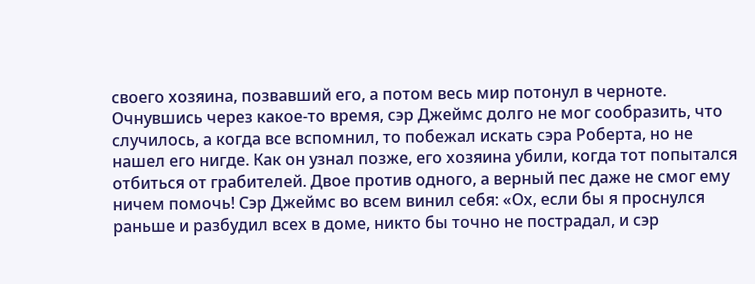своего хозяина, позвавший его, а потом весь мир потонул в черноте.
Очнувшись через какое-то время, сэр Джеймс долго не мог сообразить, что случилось, а когда все вспомнил, то побежал искать сэра Роберта, но не нашел его нигде. Как он узнал позже, его хозяина убили, когда тот попытался отбиться от грабителей. Двое против одного, а верный пес даже не смог ему ничем помочь! Сэр Джеймс во всем винил себя: «Ох, если бы я проснулся раньше и разбудил всех в доме, никто бы точно не пострадал, и сэр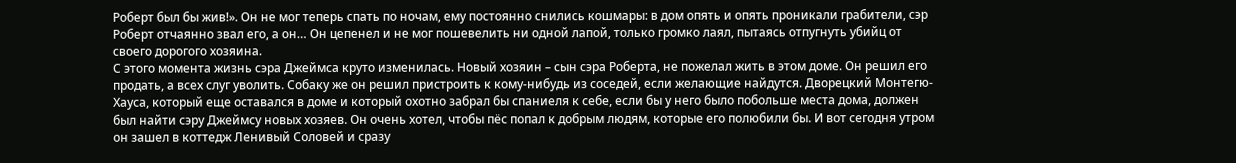Роберт был бы жив!». Он не мог теперь спать по ночам, ему постоянно снились кошмары: в дом опять и опять проникали грабители, сэр Роберт отчаянно звал его, а он… Он цепенел и не мог пошевелить ни одной лапой, только громко лаял, пытаясь отпугнуть убийц от своего дорогого хозяина.
С этого момента жизнь сэра Джеймса круто изменилась. Новый хозяин – сын сэра Роберта, не пожелал жить в этом доме. Он решил его продать, а всех слуг уволить. Собаку же он решил пристроить к кому-нибудь из соседей, если желающие найдутся. Дворецкий Монтегю-Хауса, который еще оставался в доме и который охотно забрал бы спаниеля к себе, если бы у него было побольше места дома, должен был найти сэру Джеймсу новых хозяев. Он очень хотел, чтобы пёс попал к добрым людям, которые его полюбили бы. И вот сегодня утром он зашел в коттедж Ленивый Соловей и сразу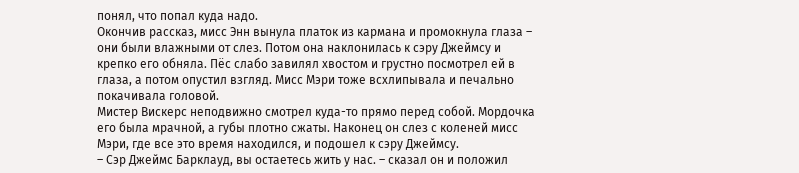понял, что попал куда надо.
Окончив рассказ, мисс Энн вынула платок из кармана и промокнула глаза – они были влажными от слез. Потом она наклонилась к сэру Джеймсу и крепко его обняла. Пёс слабо завилял хвостом и грустно посмотрел ей в глаза, а потом опустил взгляд. Мисс Мэри тоже всхлипывала и печально покачивала головой.
Мистер Вискерс неподвижно смотрел куда-то прямо перед собой. Мордочка его была мрачной, а губы плотно сжаты. Наконец он слез с коленей мисс Мэри, где все это время находился, и подошел к сэру Джеймсу.
– Сэр Джеймс Барклауд, вы остаетесь жить у нас. – сказал он и положил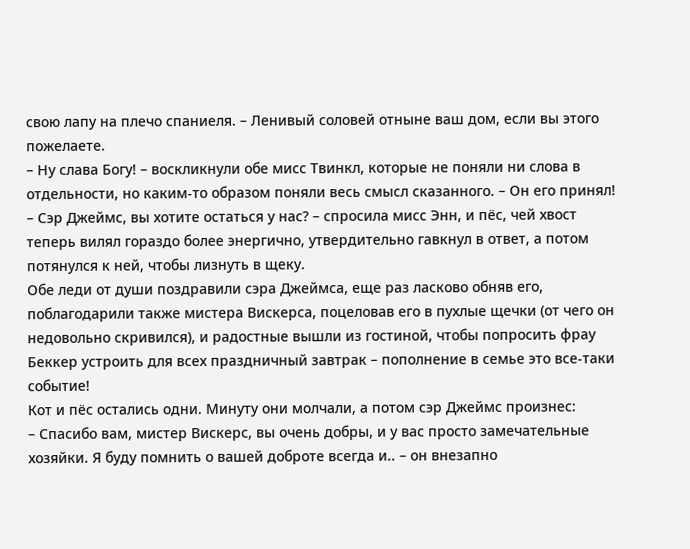свою лапу на плечо спаниеля. – Ленивый соловей отныне ваш дом, если вы этого пожелаете.
– Ну слава Богу! – воскликнули обе мисс Твинкл, которые не поняли ни слова в отдельности, но каким-то образом поняли весь смысл сказанного. – Он его принял!
– Сэр Джеймс, вы хотите остаться у нас? – спросила мисс Энн, и пёс, чей хвост теперь вилял гораздо более энергично, утвердительно гавкнул в ответ, а потом потянулся к ней, чтобы лизнуть в щеку.
Обе леди от души поздравили сэра Джеймса, еще раз ласково обняв его, поблагодарили также мистера Вискерса, поцеловав его в пухлые щечки (от чего он недовольно скривился), и радостные вышли из гостиной, чтобы попросить фрау Беккер устроить для всех праздничный завтрак – пополнение в семье это все-таки событие!
Кот и пёс остались одни. Минуту они молчали, а потом сэр Джеймс произнес:
– Спасибо вам, мистер Вискерс, вы очень добры, и у вас просто замечательные хозяйки. Я буду помнить о вашей доброте всегда и.. – он внезапно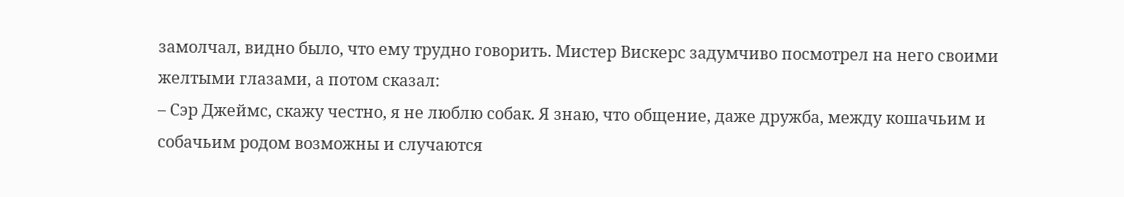замолчал, видно было, что ему трудно говорить. Мистер Вискерс задумчиво посмотрел на него своими желтыми глазами, а потом сказал:
– Сэр Джеймс, скажу честно, я не люблю собак. Я знаю, что общение, даже дружба, между кошачьим и собачьим родом возможны и случаются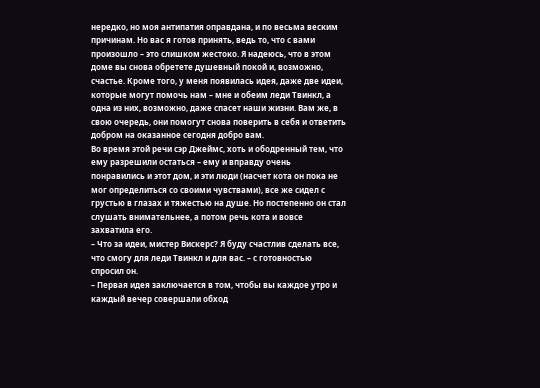нередко, но моя антипатия оправдана, и по весьма веским причинам. Но вас я готов принять, ведь то, что с вами произошло – это слишком жестоко. Я надеюсь, что в этом доме вы снова обретете душевный покой и, возможно, счастье. Кроме того, у меня появилась идея, даже две идеи, которые могут помочь нам – мне и обеим леди Твинкл, а одна из них, возможно, даже спасет наши жизни. Вам же, в свою очередь, они помогут снова поверить в себя и ответить добром на оказанное сегодня добро вам.
Во время этой речи сэр Джеймс, хоть и ободренный тем, что ему разрешили остаться – ему и вправду очень понравились и этот дом, и эти люди (насчет кота он пока не мог определиться со своими чувствами), все же сидел с грустью в глазах и тяжестью на душе. Но постепенно он стал слушать внимательнее, а потом речь кота и вовсе захватила его.
– Что за идеи, мистер Вискерс? Я буду счастлив сделать все, что смогу для леди Твинкл и для вас. – с готовностью спросил он.
– Первая идея заключается в том, чтобы вы каждое утро и каждый вечер совершали обход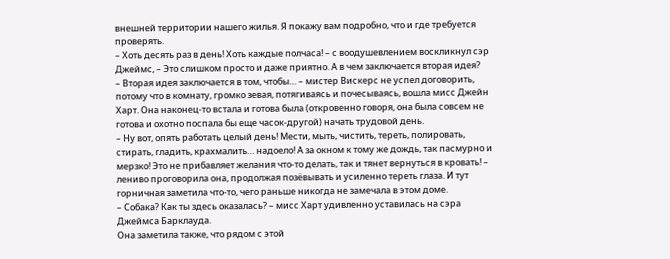внешней территории нашего жилья. Я покажу вам подробно, что и где требуется проверять.
– Хоть десять раз в день! Хоть каждые полчаса! – с воодушевлением воскликнул сэр Джеймс, – Это слишком просто и даже приятно. А в чем заключается вторая идея?
– Вторая идея заключается в том, чтобы… – мистер Вискерс не успел договорить, потому что в комнату, громко зевая, потягиваясь и почесываясь, вошла мисс Джейн Харт. Она наконец-то встала и готова была (откровенно говоря, она была совсем не готова и охотно поспала бы еще часок-другой) начать трудовой день.
– Ну вот, опять работать целый день! Мести, мыть, чистить, тереть, полировать, стирать, гладить, крахмалить… надоело! А за окном к тому же дождь, так пасмурно и мерзко! Это не прибавляет желания что-то делать, так и тянет вернуться в кровать! – лениво проговорила она, продолжая позёвывать и усиленно тереть глаза. И тут горничная заметила что-то, чего раньше никогда не замечала в этом доме.
– Собака? Как ты здесь оказалась? – мисс Харт удивленно уставилась на сэра Джеймса Барклауда.
Она заметила также, что рядом с этой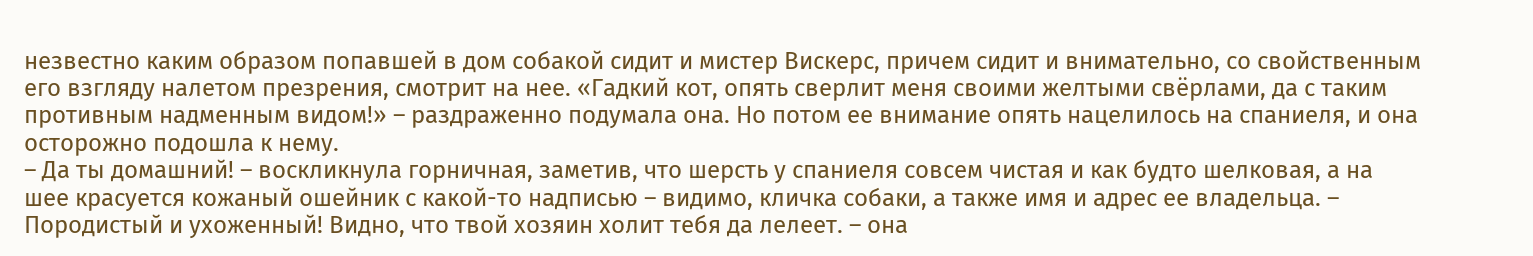незвестно каким образом попавшей в дом собакой сидит и мистер Вискерс, причем сидит и внимательно, со свойственным его взгляду налетом презрения, смотрит на нее. «Гадкий кот, опять сверлит меня своими желтыми свёрлами, да с таким противным надменным видом!» – раздраженно подумала она. Но потом ее внимание опять нацелилось на спаниеля, и она осторожно подошла к нему.
– Да ты домашний! – воскликнула горничная, заметив, что шерсть у спаниеля совсем чистая и как будто шелковая, а на шее красуется кожаный ошейник с какой-то надписью – видимо, кличка собаки, а также имя и адрес ее владельца. – Породистый и ухоженный! Видно, что твой хозяин холит тебя да лелеет. – она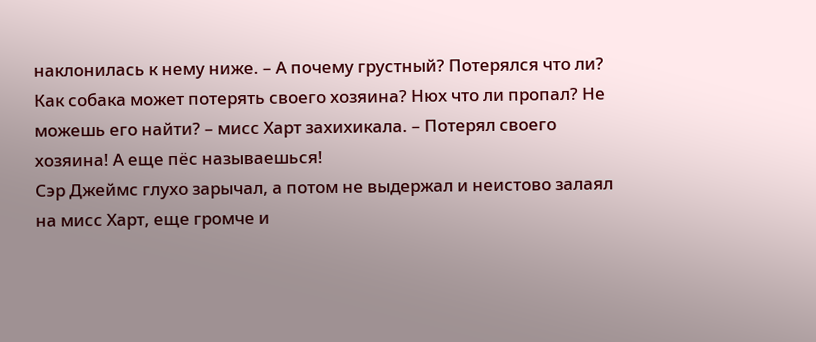наклонилась к нему ниже. – А почему грустный? Потерялся что ли? Как собака может потерять своего хозяина? Нюх что ли пропал? Не можешь его найти? – мисс Харт захихикала. – Потерял своего хозяина! А еще пёс называешься!
Сэр Джеймс глухо зарычал, а потом не выдержал и неистово залаял на мисс Харт, еще громче и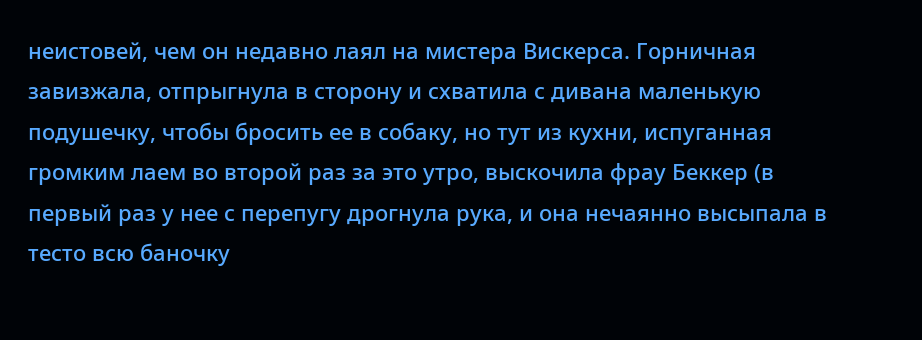неистовей, чем он недавно лаял на мистера Вискерса. Горничная завизжала, отпрыгнула в сторону и схватила с дивана маленькую подушечку, чтобы бросить ее в собаку, но тут из кухни, испуганная громким лаем во второй раз за это утро, выскочила фрау Беккер (в первый раз у нее с перепугу дрогнула рука, и она нечаянно высыпала в тесто всю баночку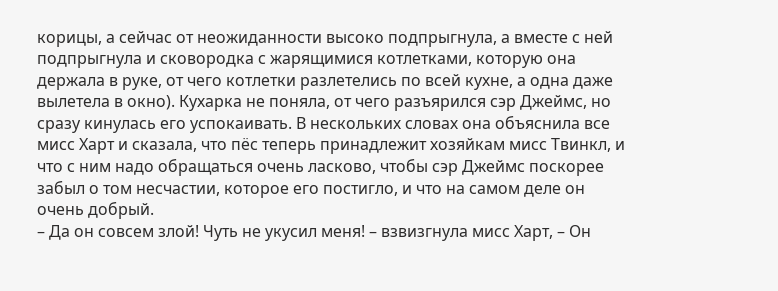корицы, а сейчас от неожиданности высоко подпрыгнула, а вместе с ней подпрыгнула и сковородка с жарящимися котлетками, которую она держала в руке, от чего котлетки разлетелись по всей кухне, а одна даже вылетела в окно). Кухарка не поняла, от чего разъярился сэр Джеймс, но сразу кинулась его успокаивать. В нескольких словах она объяснила все мисс Харт и сказала, что пёс теперь принадлежит хозяйкам мисс Твинкл, и что с ним надо обращаться очень ласково, чтобы сэр Джеймс поскорее забыл о том несчастии, которое его постигло, и что на самом деле он очень добрый.
– Да он совсем злой! Чуть не укусил меня! – взвизгнула мисс Харт, – Он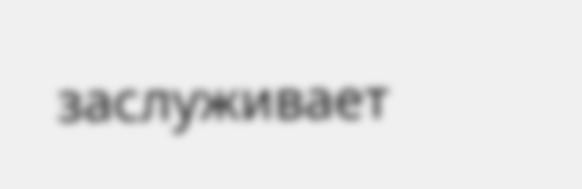заслуживает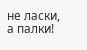не ласки, а палки!